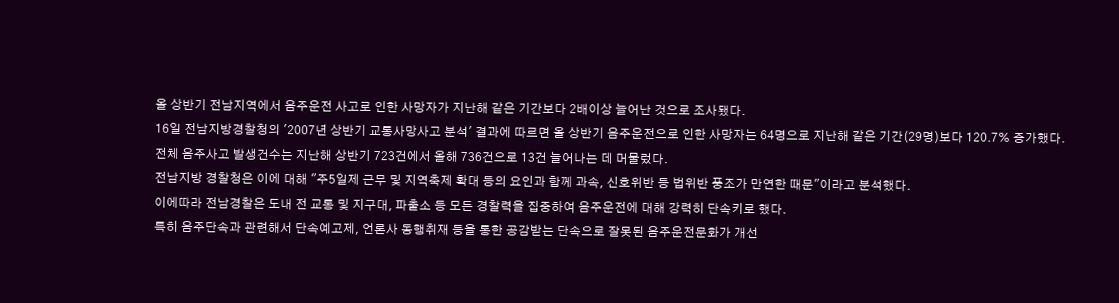올 상반기 전남지역에서 음주운전 사고로 인한 사망자가 지난해 같은 기간보다 2배이상 늘어난 것으로 조사됐다.
16일 전남지방경찰청의 '2007년 상반기 교통사망사고 분석' 결과에 따르면 올 상반기 음주운전으로 인한 사망자는 64명으로 지난해 같은 기간(29명)보다 120.7% 증가했다.
전체 음주사고 발생건수는 지난해 상반기 723건에서 올해 736건으로 13건 늘어나는 데 머물렀다.
전남지방 경찰청은 이에 대해 "주5일제 근무 및 지역축제 확대 등의 요인과 함께 과속, 신호위반 등 법위반 풍조가 만연한 때문"이라고 분석했다.
이에따라 전남경찰은 도내 전 교통 및 지구대, 파출소 등 모든 경찰력을 집중하여 음주운전에 대해 강력히 단속키로 했다.
특히 음주단속과 관련해서 단속예고제, 언론사 동행취재 등을 통한 공감받는 단속으로 잘못된 음주운전문화가 개선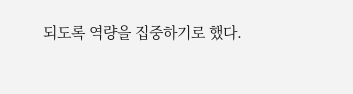되도록 역량을 집중하기로 했다.